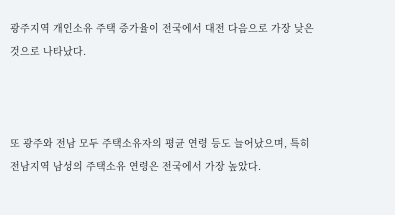광주지역 개인소유 주택 증가율이 전국에서 대전 다음으로 가장 낮은 것으로 나타났다.



또 광주와 전남 모두 주택소유자의 평균 연령 등도 늘어났으며, 특히 전남지역 남성의 주택소유 연령은 전국에서 가장 높았다.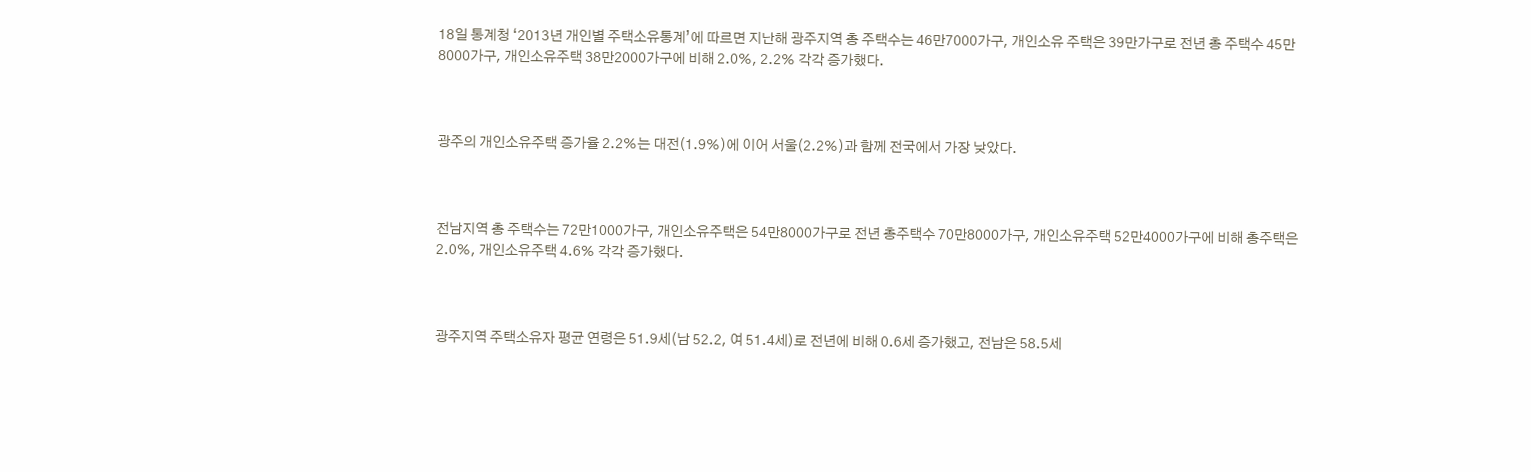18일 통계청 ‘2013년 개인별 주택소유통계’에 따르면 지난해 광주지역 총 주택수는 46만7000가구, 개인소유 주택은 39만가구로 전년 총 주택수 45만8000가구, 개인소유주택 38만2000가구에 비해 2.0%, 2.2% 각각 증가했다.



광주의 개인소유주택 증가율 2.2%는 대전(1.9%)에 이어 서울(2.2%)과 함께 전국에서 가장 낮았다.



전남지역 총 주택수는 72만1000가구, 개인소유주택은 54만8000가구로 전년 총주택수 70만8000가구, 개인소유주택 52만4000가구에 비해 총주택은 2.0%, 개인소유주택 4.6% 각각 증가했다.



광주지역 주택소유자 평균 연령은 51.9세(남 52.2, 여 51.4세)로 전년에 비해 0.6세 증가했고, 전남은 58.5세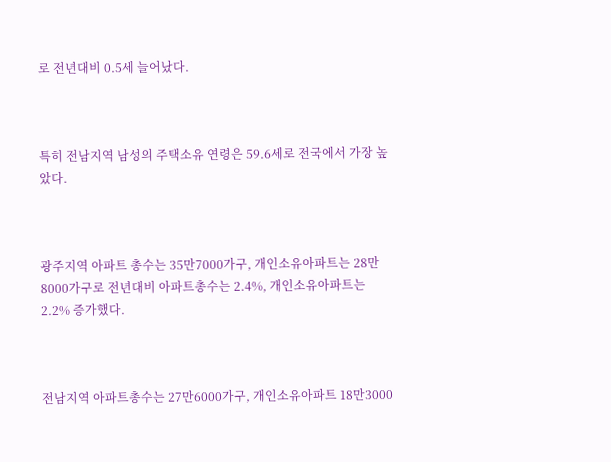로 전년대비 0.5세 늘어났다.



특히 전남지역 남성의 주택소유 연령은 59.6세로 전국에서 가장 높았다.



광주지역 아파트 총수는 35만7000가구, 개인소유아파트는 28만8000가구로 전년대비 아파트총수는 2.4%, 개인소유아파트는 2.2% 증가했다.



전남지역 아파트총수는 27만6000가구, 개인소유아파트 18만3000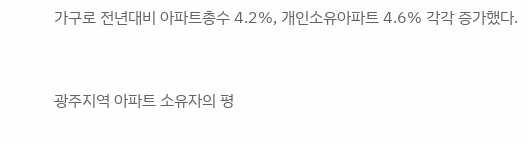가구로 전년대비 아파트총수 4.2%, 개인소유아파트 4.6% 각각 증가했다.



광주지역 아파트 소유자의 평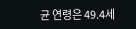균 연령은 49.4세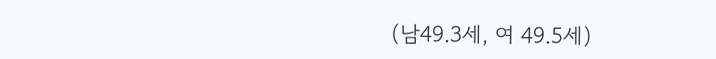(남49.3세, 여 49.5세)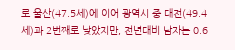로 울산(47.5세)에 이어 광역시 중 대전(49.4세)과 2번째로 낮았지만, 전년대비 남자는 0.6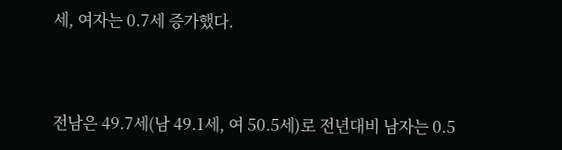세, 여자는 0.7세 증가했다.



전남은 49.7세(남 49.1세, 여 50.5세)로 전년대비 남자는 0.5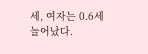세, 여자는 0.6세 늘어났다.